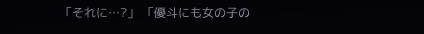「それに…?」 「優斗にも女の子の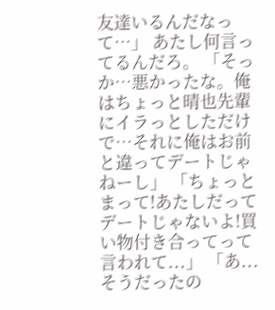友達いるんだなって…」 あたし何言ってるんだろ。 「そっか…悪かったな。俺はちょっと晴也先輩にイラっとしただけで…それに俺はお前と違ってデートじゃねーし」 「ちょっとまって!あたしだってデートじゃないよ!買い物付き合ってって言われて...」 「あ...そうだったの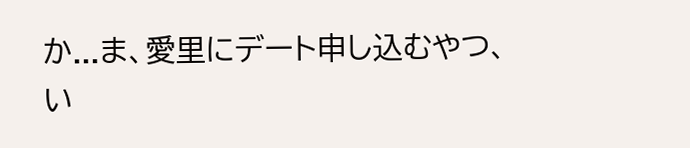か...ま、愛里にデート申し込むやつ、い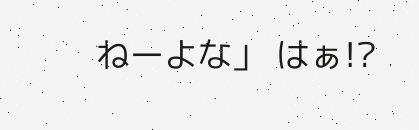ねーよな」 はぁ!?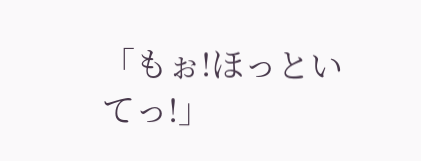「もぉ!ほっといてっ!」